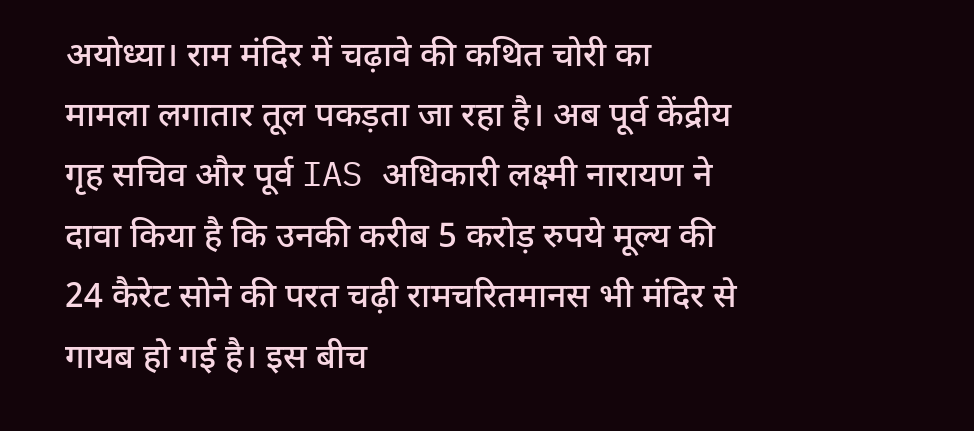अयोध्या। राम मंदिर में चढ़ावे की कथित चोरी का मामला लगातार तूल पकड़ता जा रहा है। अब पूर्व केंद्रीय गृह सचिव और पूर्व IAS अधिकारी लक्ष्मी नारायण ने दावा किया है कि उनकी करीब 5 करोड़ रुपये मूल्य की 24 कैरेट सोने की परत चढ़ी रामचरितमानस भी मंदिर से गायब हो गई है। इस बीच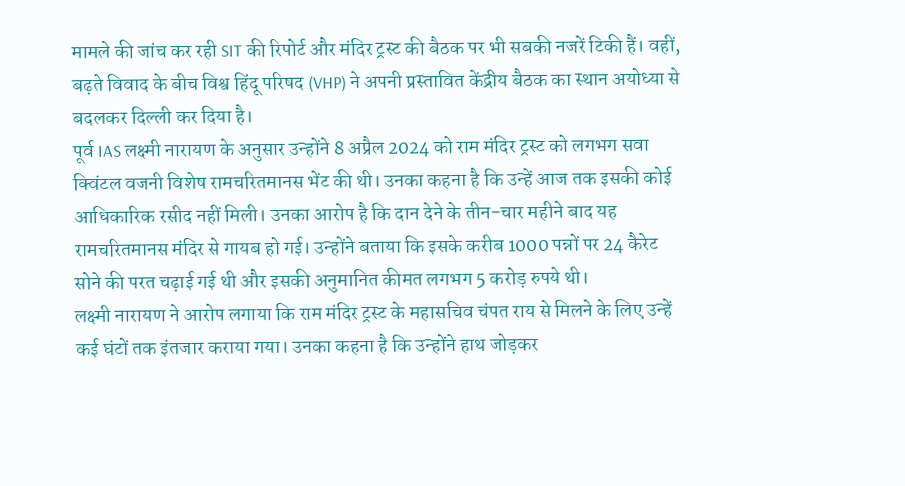मामले की जांच कर रही SIT की रिपोर्ट और मंदिर ट्रस्ट की बैठक पर भी सबकी नजरें टिकी हैं। वहीं, बढ़ते विवाद के बीच विश्व हिंदू परिषद (VHP) ने अपनी प्रस्तावित केंद्रीय बैठक का स्थान अयोध्या से बदलकर दिल्ली कर दिया है।
पूर्व IAS लक्ष्मी नारायण के अनुसार उन्होंने 8 अप्रैल 2024 को राम मंदिर ट्रस्ट को लगभग सवा क्विंटल वजनी विशेष रामचरितमानस भेंट की थी। उनका कहना है कि उन्हें आज तक इसकी कोई आधिकारिक रसीद नहीं मिली। उनका आरोप है कि दान देने के तीन-चार महीने बाद यह रामचरितमानस मंदिर से गायब हो गई। उन्होंने बताया कि इसके करीब 1000 पन्नों पर 24 कैरेट सोने की परत चढ़ाई गई थी और इसकी अनुमानित कीमत लगभग 5 करोड़ रुपये थी।
लक्ष्मी नारायण ने आरोप लगाया कि राम मंदिर ट्रस्ट के महासचिव चंपत राय से मिलने के लिए उन्हें कई घंटों तक इंतजार कराया गया। उनका कहना है कि उन्होंने हाथ जोड़कर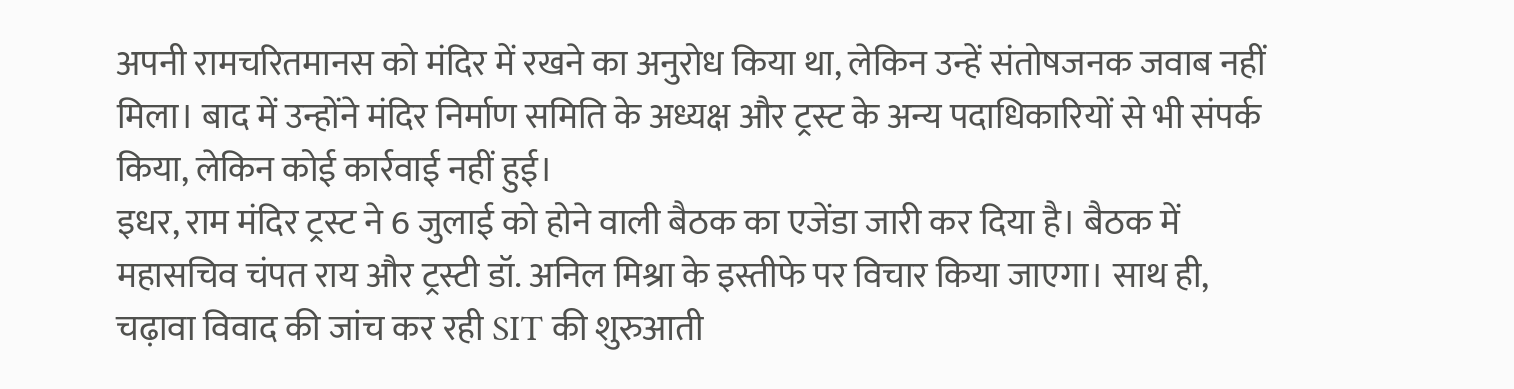अपनी रामचरितमानस को मंदिर में रखने का अनुरोध किया था, लेकिन उन्हें संतोषजनक जवाब नहीं मिला। बाद में उन्होंने मंदिर निर्माण समिति के अध्यक्ष और ट्रस्ट के अन्य पदाधिकारियों से भी संपर्क किया, लेकिन कोई कार्रवाई नहीं हुई।
इधर, राम मंदिर ट्रस्ट ने 6 जुलाई को होने वाली बैठक का एजेंडा जारी कर दिया है। बैठक में महासचिव चंपत राय और ट्रस्टी डॉ. अनिल मिश्रा के इस्तीफे पर विचार किया जाएगा। साथ ही, चढ़ावा विवाद की जांच कर रही SIT की शुरुआती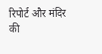रिपोर्ट और मंदिर की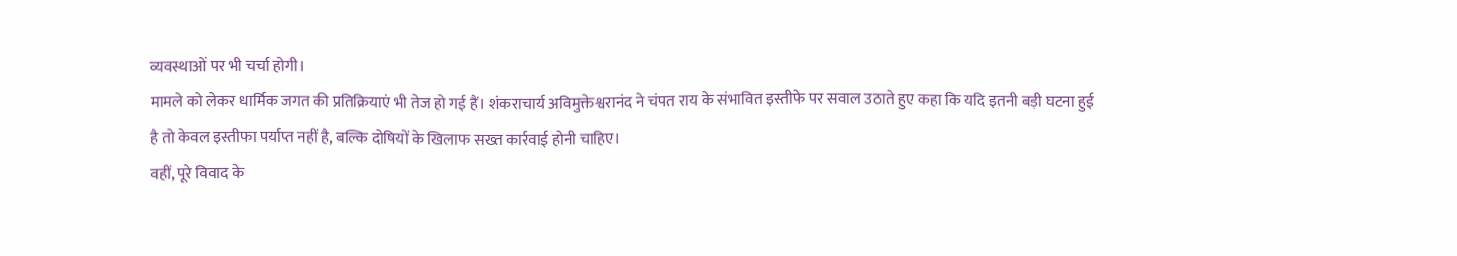व्यवस्थाओं पर भी चर्चा होगी।
मामले को लेकर धार्मिक जगत की प्रतिक्रियाएं भी तेज हो गई हैं। शंकराचार्य अविमुक्तेश्वरानंद ने चंपत राय के संभावित इस्तीफे पर सवाल उठाते हुए कहा कि यदि इतनी बड़ी घटना हुई है तो केवल इस्तीफा पर्याप्त नहीं है, बल्कि दोषियों के खिलाफ सख्त कार्रवाई होनी चाहिए।
वहीं, पूरे विवाद के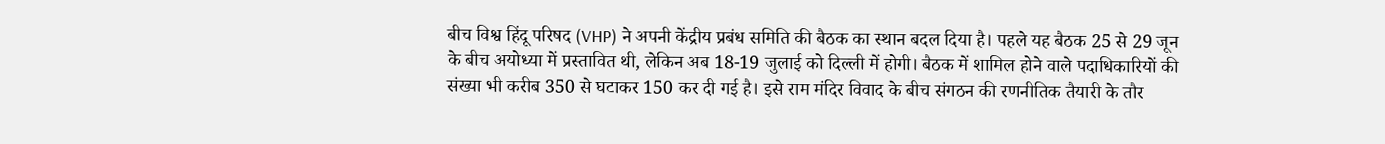बीच विश्व हिंदू परिषद (VHP) ने अपनी केंद्रीय प्रबंध समिति की बैठक का स्थान बदल दिया है। पहले यह बैठक 25 से 29 जून के बीच अयोध्या में प्रस्तावित थी, लेकिन अब 18-19 जुलाई को दिल्ली में होगी। बैठक में शामिल होने वाले पदाधिकारियों की संख्या भी करीब 350 से घटाकर 150 कर दी गई है। इसे राम मंदिर विवाद के बीच संगठन की रणनीतिक तैयारी के तौर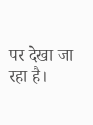पर देखा जा रहा है।